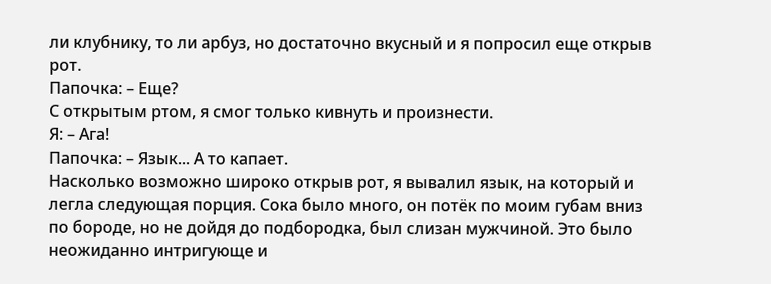ли клубнику, то ли арбуз, но достаточно вкусный и я попросил еще открыв рот.
Папочка: – Еще?
С открытым ртом, я смог только кивнуть и произнести.
Я: – Ага!
Папочка: – Язык... А то капает.
Насколько возможно широко открыв рот, я вывалил язык, на который и легла следующая порция. Сока было много, он потёк по моим губам вниз по бороде, но не дойдя до подбородка, был слизан мужчиной. Это было неожиданно интригующе и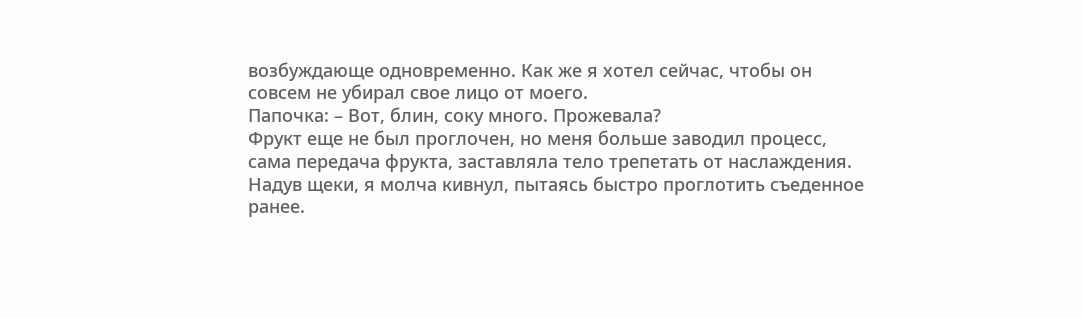возбуждающе одновременно. Как же я хотел сейчас, чтобы он совсем не убирал свое лицо от моего.
Папочка: – Вот, блин, соку много. Прожевала?
Фрукт еще не был проглочен, но меня больше заводил процесс, сама передача фрукта, заставляла тело трепетать от наслаждения. Надув щеки, я молча кивнул, пытаясь быстро проглотить съеденное ранее.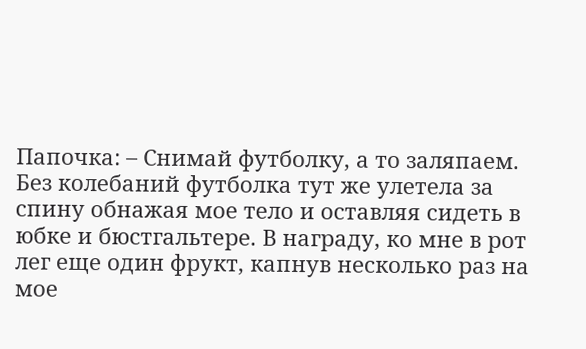Папочка: – Снимай футболку, а то заляпаем.
Без колебаний футболка тут же улетела за спину обнажая мое тело и оставляя сидеть в юбке и бюстгальтере. В награду, ко мне в рот лег еще один фрукт, капнув несколько раз на мое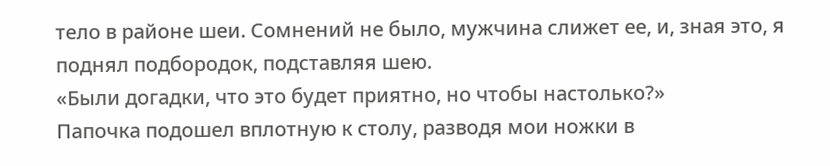тело в районе шеи. Сомнений не было, мужчина слижет ее, и, зная это, я поднял подбородок, подставляя шею.
«Были догадки, что это будет приятно, но чтобы настолько?»
Папочка подошел вплотную к столу, разводя мои ножки в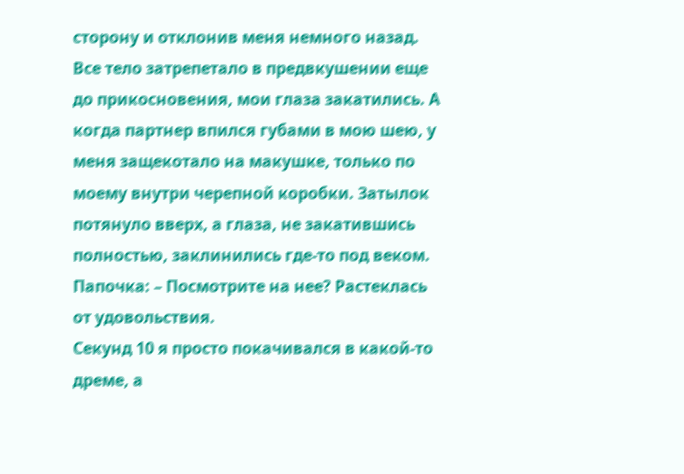сторону и отклонив меня немного назад. Все тело затрепетало в предвкушении еще до прикосновения, мои глаза закатились. А когда партнер впился губами в мою шею, у меня защекотало на макушке, только по моему внутри черепной коробки. Затылок потянуло вверх, а глаза, не закатившись полностью, заклинились где-то под веком.
Папочка: – Посмотрите на нее? Растеклась от удовольствия.
Секунд 10 я просто покачивался в какой-то дреме, а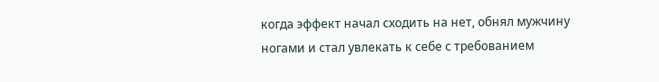когда эффект начал сходить на нет, обнял мужчину ногами и стал увлекать к себе с требованием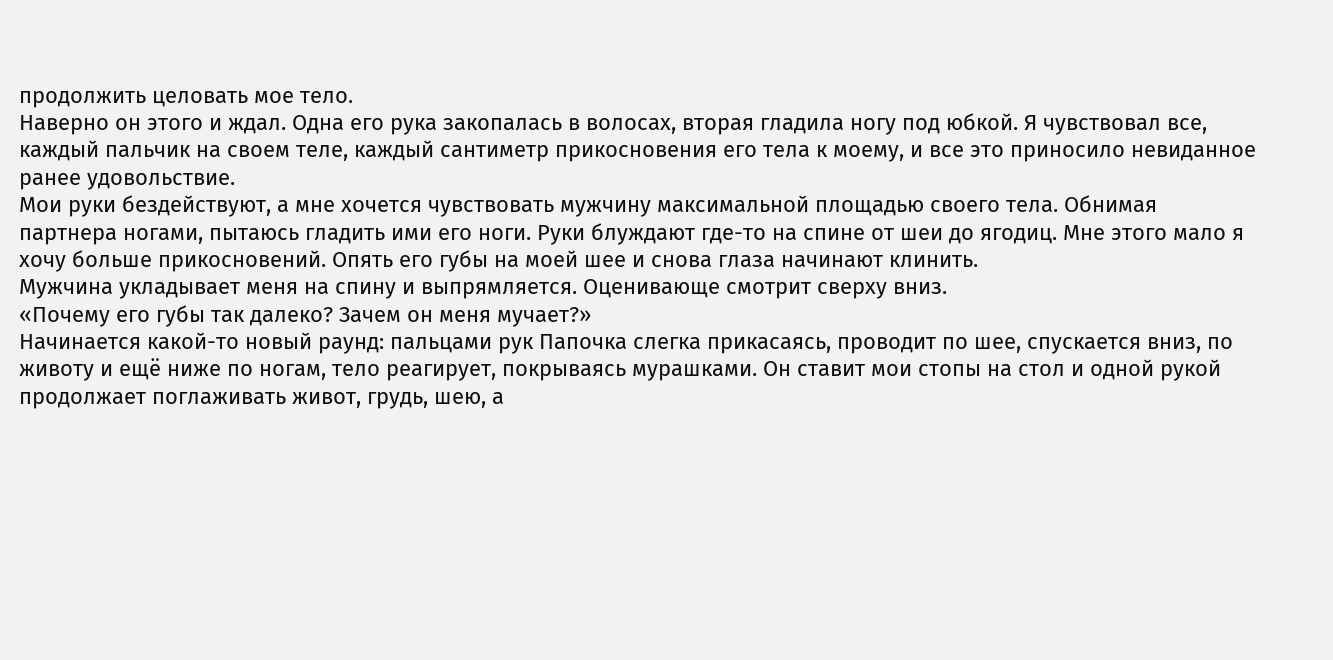продолжить целовать мое тело.
Наверно он этого и ждал. Одна его рука закопалась в волосах, вторая гладила ногу под юбкой. Я чувствовал все, каждый пальчик на своем теле, каждый сантиметр прикосновения его тела к моему, и все это приносило невиданное ранее удовольствие.
Мои руки бездействуют, а мне хочется чувствовать мужчину максимальной площадью своего тела. Обнимая партнера ногами, пытаюсь гладить ими его ноги. Руки блуждают где-то на спине от шеи до ягодиц. Мне этого мало я хочу больше прикосновений. Опять его губы на моей шее и снова глаза начинают клинить.
Мужчина укладывает меня на спину и выпрямляется. Оценивающе смотрит сверху вниз.
«Почему его губы так далеко? Зачем он меня мучает?»
Начинается какой-то новый раунд: пальцами рук Папочка слегка прикасаясь, проводит по шее, спускается вниз, по животу и ещё ниже по ногам, тело реагирует, покрываясь мурашками. Он ставит мои стопы на стол и одной рукой продолжает поглаживать живот, грудь, шею, а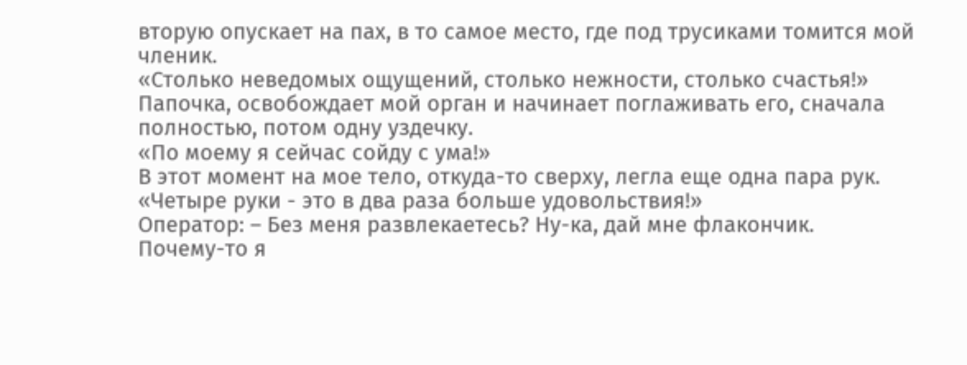вторую опускает на пах, в то самое место, где под трусиками томится мой членик.
«Столько неведомых ощущений, столько нежности, столько счастья!»
Папочка, освобождает мой орган и начинает поглаживать его, сначала полностью, потом одну уздечку.
«По моему я сейчас сойду с ума!»
В этот момент на мое тело, откуда-то сверху, легла еще одна пара рук.
«Четыре руки - это в два раза больше удовольствия!»
Оператор: – Без меня развлекаетесь? Ну-ка, дай мне флакончик.
Почему-то я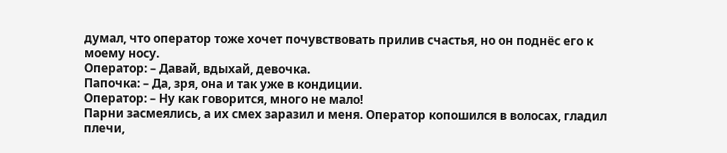думал, что оператор тоже хочет почувствовать прилив счастья, но он поднёс его к моему носу.
Оператор: – Давай, вдыхай, девочка.
Папочка: – Да, зря, она и так уже в кондиции.
Оператор: – Ну как говорится, много не мало!
Парни засмеялись, а их смех заразил и меня. Оператор копошился в волосах, гладил плечи,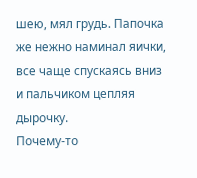шею, мял грудь. Папочка же нежно наминал яички, все чаще спускаясь вниз и пальчиком цепляя дырочку.
Почему-то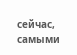сейчас, самыми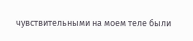чувствительными на моем теле были